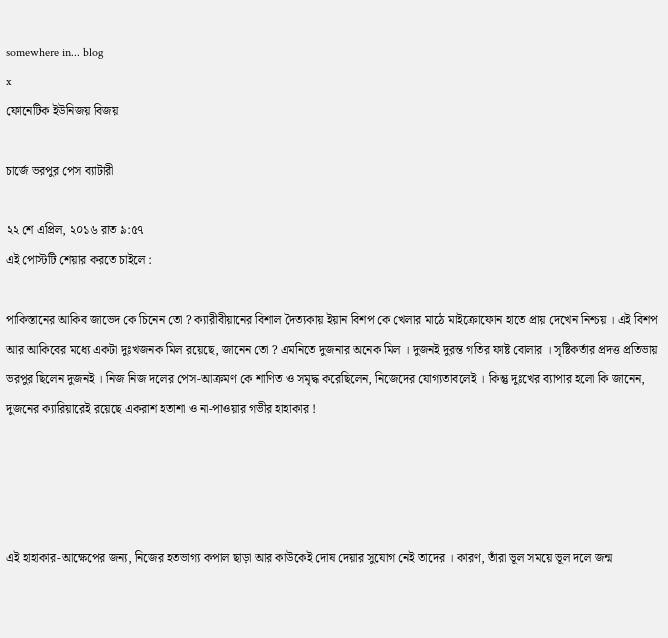somewhere in... blog
x
ফোনেটিক ইউনিজয় বিজয়

চার্জে ভরপুর পেস ব্যাটারী

২২ শে এপ্রিল, ২০১৬ রাত ৯:৫৭
এই পোস্টটি শেয়ার করতে চাইলে :

পাকিস্তানের আকিব জাভেদ কে চিনেন তো ? ক্যারীবীয়ানের বিশাল দৈত্যকায় ইয়ান বিশপ কে খেলার মাঠে মাইক্রোফোন হাতে প্রায় দেখেন নিশ্চয় । এই বিশপ আর আকিবের মধ্যে একটা দুঃখজনক মিল রয়েছে, জানেন তো ? এমনিতে দুজনার অনেক মিল । দুজনই দুরন্ত গতির ফাষ্ট বোলার । সৃষ্টিকর্তার প্রদত্ত প্রতিভায় ভরপুর ছিলেন দুজনই । নিজ নিজ দলের পেস-আক্রমণ কে শাণিত ও সমৃদ্ধ করেছিলেন, নিজেদের যোগ্যতাবলেই । কিন্তু দুঃখের ব্যাপার হলো কি জানেন, দুজনের ক্যারিয়ারেই রয়েছে একরাশ হতাশা ও না-পাওয়ার গভীর হাহাকার !




এই হাহাকার-আক্ষেপের জন্য, নিজের হতভাগ্য কপাল ছাড়া আর কাউকেই দোষ দেয়ার সুযোগ নেই তাদের । কারণ, তাঁরা ভূল সময়ে ভূল দলে জন্ম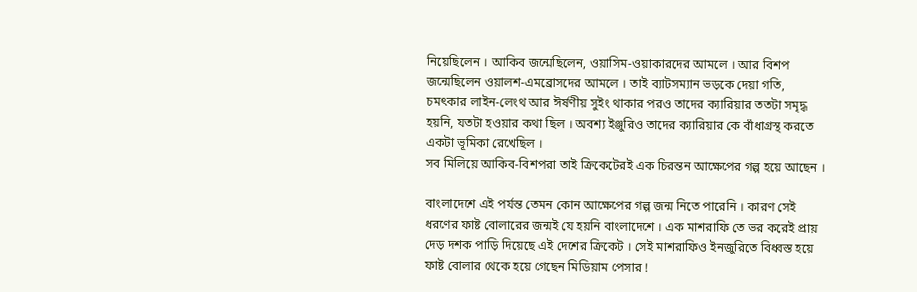নিয়েছিলেন । আকিব জন্মেছিলেন, ওয়াসিম-ওয়াকারদের আমলে । আর বিশপ জন্মেছিলেন ওয়ালশ-এমব্রোসদের আমলে । তাই ব্যাটসম্যান ভড়কে দেয়া গতি, চমৎকার লাইন-লেংথ আর ঈর্ষণীয় সুইং থাকার পরও তাদের ক্যারিয়ার ততটা সমৃদ্ধ হয়নি, যতটা হওয়ার কথা ছিল । অবশ্য ইঞ্জুরিও তাদের ক্যারিয়ার কে বাঁধাগ্রস্থ করতে একটা ভূমিকা রেখেছিল ।
সব মিলিয়ে আকিব-বিশপরা তাই ক্রিকেটেরই এক চিরন্তন আক্ষেপের গল্প হয়ে আছেন ।

বাংলাদেশে এই পর্যন্ত তেমন কোন আক্ষেপের গল্প জন্ম নিতে পারেনি । কারণ সেই ধরণের ফাষ্ট বোলারের জন্মই যে হয়নি বাংলাদেশে । এক মাশরাফি তে ভর করেই প্রায় দেড় দশক পাড়ি দিয়েছে এই দেশের ক্রিকেট । সেই মাশরাফিও ইনজুরিতে বিধ্বস্ত হয়ে ফাষ্ট বোলার থেকে হয়ে গেছেন মিডিয়াম পেসার !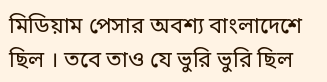মিডিয়াম পেসার অবশ্য বাংলাদেশে ছিল । তবে তাও যে ভুরি ভুরি ছিল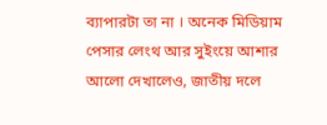ব্যাপারটা তা না । অনেক মিডিয়াম পেসার লেংথ আর সুইংয়ে আশার আলো দেখালেও, জাতীয় দলে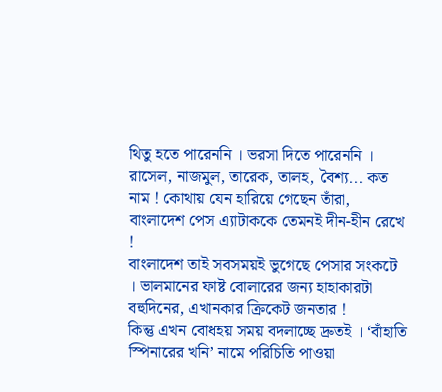থিতু হতে পারেননি । ভরসা দিতে পারেননি । রাসেল, নাজমুল, তারেক, তালহ, বৈশ্য... কত নাম ! কোথায় যেন হারিয়ে গেছেন তাঁরা, বাংলাদেশ পেস এ্যাটাককে তেমনই দীন-হীন রেখে !
বাংলাদেশ তাই সবসময়ই ভুগেছে পেসার সংকটে । ভালমানের ফাষ্ট বোলারের জন্য হাহাকারটা বহুদিনের, এখানকার ক্রিকেট জনতার !
কিন্তু এখন বোধহয় সময় বদলাচ্ছে দ্রুতই । ‘বাঁহাতি স্পিনারের খনি’ নামে পরিচিতি পাওয়া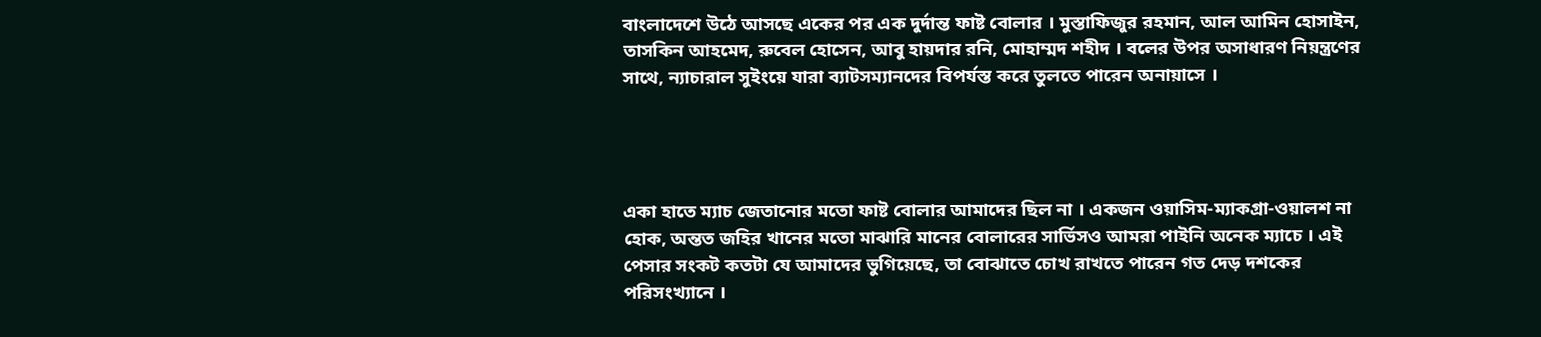বাংলাদেশে উঠে আসছে একের পর এক দুর্দান্ত ফাষ্ট বোলার । মুস্তাফিজুর রহমান, আল আমিন হোসাইন, তাসকিন আহমেদ, রুবেল হোসেন, আবু হায়দার রনি, মোহাম্মদ শহীদ । বলের উপর অসাধারণ নিয়ন্ত্রণের সাথে, ন্যাচারাল সুইংয়ে যারা ব্যাটসম্যানদের বিপর্যস্ত করে তুলতে পারেন অনায়াসে ।




একা হাতে ম্যাচ জেতানোর মতো ফাষ্ট বোলার আমাদের ছিল না । একজন ওয়াসিম-ম্যাকগ্রা-ওয়ালশ না হোক, অন্তত জহির খানের মতো মাঝারি মানের বোলারের সার্ভিসও আমরা পাইনি অনেক ম্যাচে । এই পেসার সংকট কতটা যে আমাদের ভুগিয়েছে, তা বোঝাতে চোখ রাখতে পারেন গত দেড় দশকের পরিসংখ্যানে ।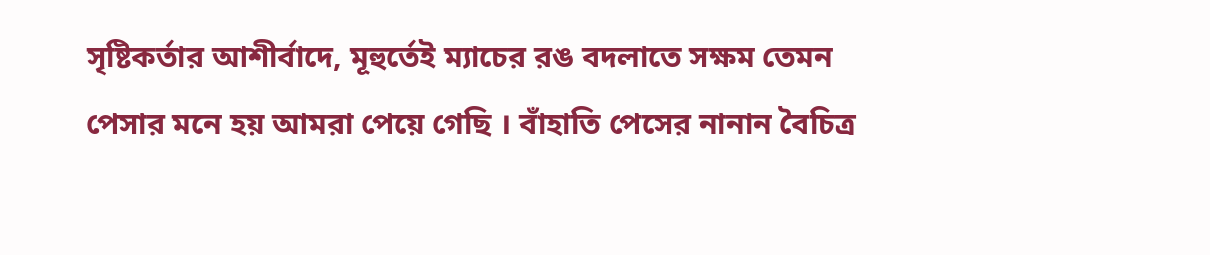সৃষ্টিকর্তার আশীর্বাদে, মূহুর্তেই ম্যাচের রঙ বদলাতে সক্ষম তেমন পেসার মনে হয় আমরা পেয়ে গেছি । বাঁহাতি পেসের নানান বৈচিত্র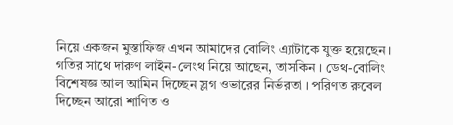নিয়ে একজন মুস্তাফিজ এখন আমাদের বোলিং এ্যাটাকে যুক্ত হয়েছেন । গতির সাথে দারুণ লাইন-লেংথ নিয়ে আছেন, তাসকিন । ডেথ-বোলিং বিশেষজ্ঞ আল আমিন দিচ্ছেন স্লগ ওভারের নির্ভরতা । পরিণত রুবেল দিচ্ছেন আরো শাণিত ও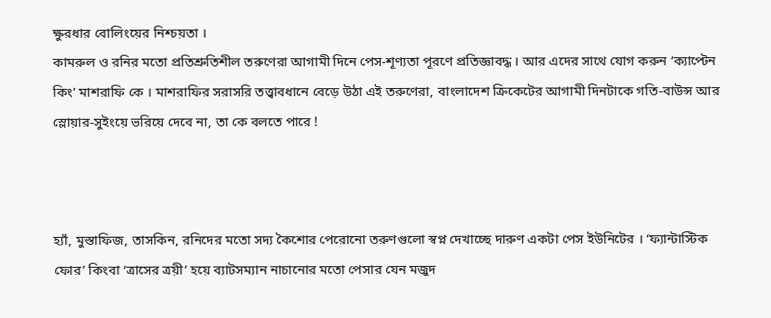ক্ষুরধার বোলিংয়ের নিশ্চয়তা ।
কামরুল ও রনির মতো প্রতিশ্রুতিশীল তরুণেরা আগামী দিনে পেস-শূণ্যতা পূরণে প্রতিজ্ঞাবদ্ধ । আর এদের সাথে যোগ করুন ‘ক্যাপ্টেন কিং’ মাশরাফি কে । মাশরাফির সরাসরি তত্ত্বাবধানে বেড়ে উঠা এই তরুণেরা, বাংলাদেশ ক্রিকেটের আগামী দিনটাকে গতি-বাউন্স আর স্লোয়ার-সুইংয়ে ভরিয়ে দেবে না, তা কে বলতে পারে !



হ্যাঁ, মুস্তাফিজ, তাসকিন, রনিদের মতো সদ্য কৈশোর পেরোনো তরুণগুলো স্বপ্ন দেখাচ্ছে দারুণ একটা পেস ইউনিটের । ‘ফ্যান্টাস্টিক ফোর’ কিংবা ‘ত্রাসের ত্রয়ী’ হয়ে ব্যাটসম্যান নাচানোর মতো পেসার যেন মজুদ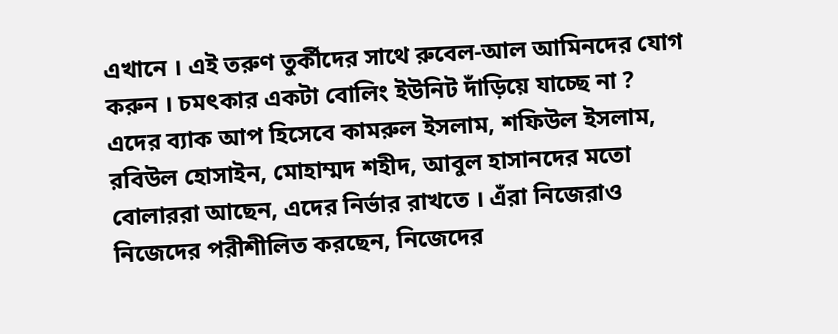এখানে । এই তরুণ তুর্কীদের সাথে রুবেল-আল আমিনদের যোগ করুন । চমৎকার একটা বোলিং ইউনিট দাঁড়িয়ে যাচ্ছে না ?
এদের ব্যাক আপ হিসেবে কামরুল ইসলাম, শফিউল ইসলাম, রবিউল হোসাইন, মোহাম্মদ শহীদ, আবুল হাসানদের মতো বোলাররা আছেন, এদের নির্ভার রাখতে । এঁরা নিজেরাও নিজেদের পরীশীলিত করছেন, নিজেদের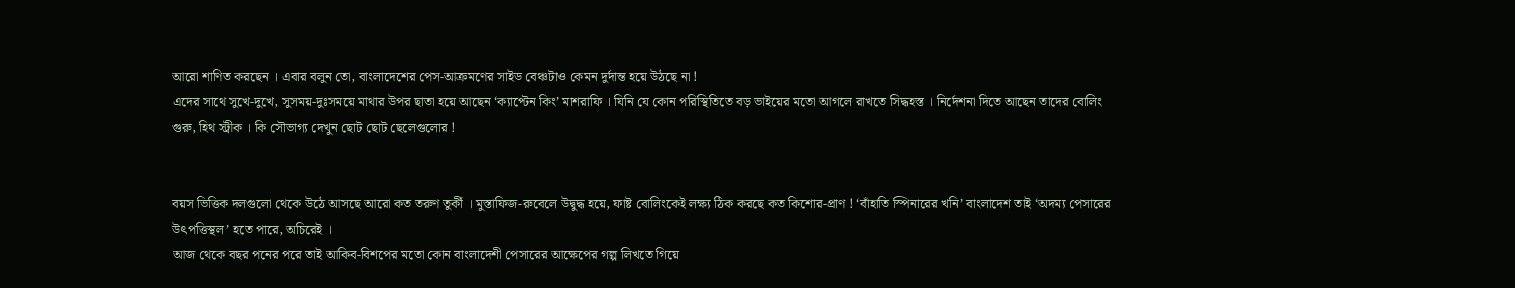আরো শাণিত করছেন । এবার বলুন তো, বাংলাদেশের পেস-আক্রমণের সাইড বেঞ্চটাও কেমন দুর্দান্ত হয়ে উঠছে না !
এদের সাথে সুখে-দুখে, সুসময়-দুঃসময়ে মাথার উপর ছাতা হয়ে আছেন ‘ক্যাপ্টেন কিং’ মাশরাফি । যিনি যে কোন পরিস্থিতিতে বড় ভাইয়ের মতো আগলে রাখতে সিদ্ধহস্ত । নির্দেশনা দিতে আছেন তাদের বোলিং গুরু, হিথ স্ট্রীক । কি সৌভাগ্য দেখুন ছোট ছোট ছেলেগুলোর !


বয়স ভিত্তিক দলগুলো থেকে উঠে আসছে আরো কত তরুণ তুর্কী । মুস্তাফিজ-রুবেলে উদ্বুদ্ধ হয়ে, ফাষ্ট বোলিংকেই লক্ষ্য ঠিক করছে কত কিশোর-প্রাণ ! ‘বাঁহাতি স্পিনারের খনি’ বাংলাদেশ তাই ‘অদম্য পেসারের উৎপত্তিস্থল’ হতে পারে, অচিরেই ।
আজ থেকে বছর পনের পরে তাই আকিব-বিশপের মতো কোন বাংলাদেশী পেসারের আক্ষেপের গল্প লিখতে গিয়ে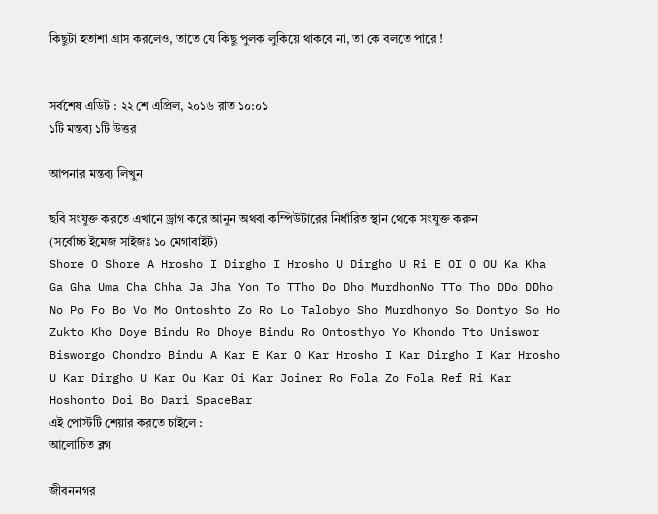কিছুটা হতাশা গ্রাস করলেও, তাতে যে কিছু পুলক লুকিয়ে থাকবে না, তা কে বলতে পারে !


সর্বশেষ এডিট : ২২ শে এপ্রিল, ২০১৬ রাত ১০:০১
১টি মন্তব্য ১টি উত্তর

আপনার মন্তব্য লিখুন

ছবি সংযুক্ত করতে এখানে ড্রাগ করে আনুন অথবা কম্পিউটারের নির্ধারিত স্থান থেকে সংযুক্ত করুন (সর্বোচ্চ ইমেজ সাইজঃ ১০ মেগাবাইট)
Shore O Shore A Hrosho I Dirgho I Hrosho U Dirgho U Ri E OI O OU Ka Kha Ga Gha Uma Cha Chha Ja Jha Yon To TTho Do Dho MurdhonNo TTo Tho DDo DDho No Po Fo Bo Vo Mo Ontoshto Zo Ro Lo Talobyo Sho Murdhonyo So Dontyo So Ho Zukto Kho Doye Bindu Ro Dhoye Bindu Ro Ontosthyo Yo Khondo Tto Uniswor Bisworgo Chondro Bindu A Kar E Kar O Kar Hrosho I Kar Dirgho I Kar Hrosho U Kar Dirgho U Kar Ou Kar Oi Kar Joiner Ro Fola Zo Fola Ref Ri Kar Hoshonto Doi Bo Dari SpaceBar
এই পোস্টটি শেয়ার করতে চাইলে :
আলোচিত ব্লগ

জীবননগর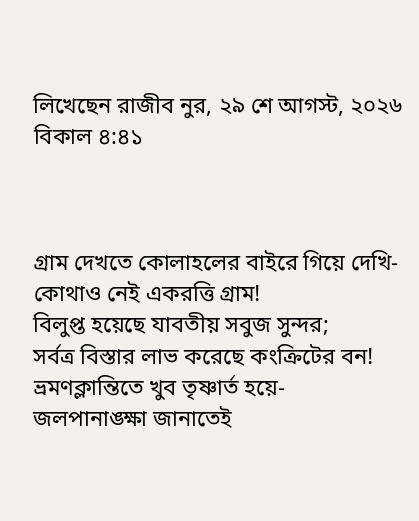লিখেছেন রাজীব নুর, ২৯ শে আগস্ট, ২০২৬ বিকাল ৪:৪১



গ্রাম দেখতে কোলাহলের বাইরে গিয়ে দেখি-
কোথাও নেই একরত্তি গ্রাম!
বিলুপ্ত হয়েছে যাবতীয় সবুজ সুন্দর;
সর্বত্র বিস্তার লাভ করেছে কংক্রিটের বন!
ভ্রমণক্লান্তিতে খুব তৃষ্ণার্ত হয়ে-
জলপানাঙ্ক্ষা জানাতেই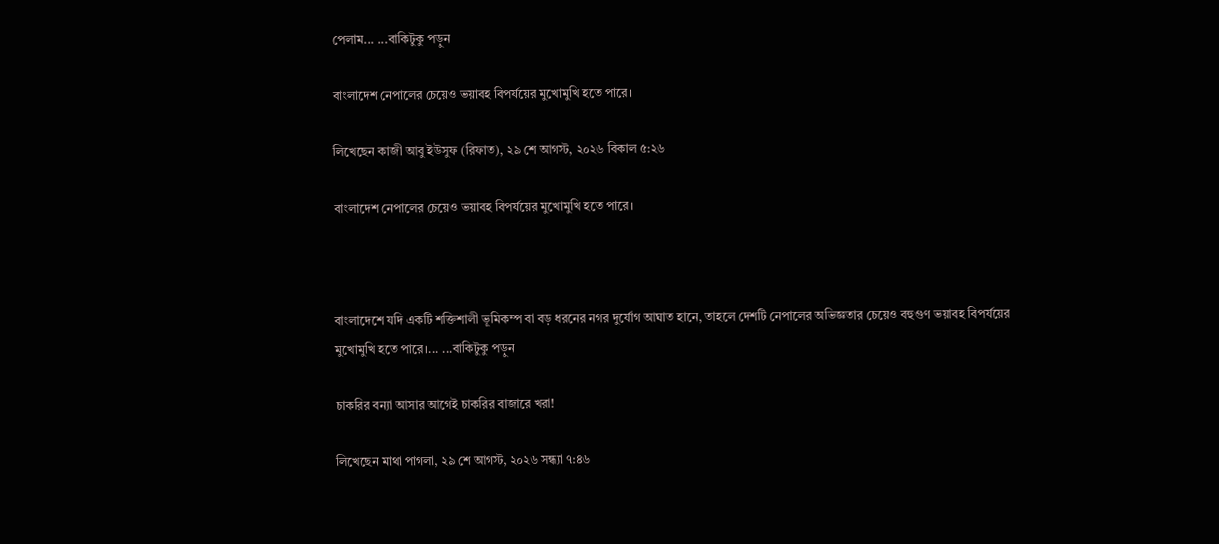পেলাম... ...বাকিটুকু পড়ুন

বাংলাদেশ নেপালের চেয়েও ভয়াবহ বিপর্যয়ের মুখোমুখি হতে পারে।

লিখেছেন কাজী আবু ইউসুফ (রিফাত), ২৯ শে আগস্ট, ২০২৬ বিকাল ৫:২৬

বাংলাদেশ নেপালের চেয়েও ভয়াবহ বিপর্যয়ের মুখোমুখি হতে পারে।



বাংলাদেশে যদি একটি শক্তিশালী ভূমিকম্প বা বড় ধরনের নগর দুর্যোগ আঘাত হানে, তাহলে দেশটি নেপালের অভিজ্ঞতার চেয়েও বহুগুণ ভয়াবহ বিপর্যয়ের মুখোমুখি হতে পারে।... ...বাকিটুকু পড়ুন

চাকরির বন্যা আসার আগেই চাকরির বাজারে খরা!

লিখেছেন মাথা পাগলা, ২৯ শে আগস্ট, ২০২৬ সন্ধ্যা ৭:৪৬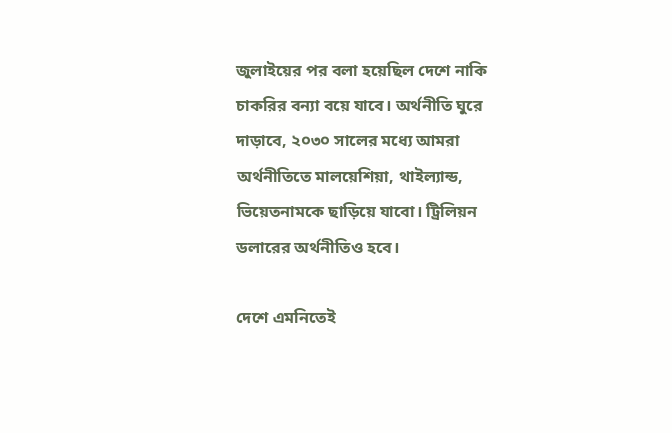জুলাইয়ের পর বলা হয়েছিল দেশে নাকি চাকরির বন্যা বয়ে যাবে। অর্থনীতি ঘুরে দাড়াবে, ২০৩০ সালের মধ্যে আমরা অর্থনীতিতে মালয়েশিয়া, থাইল্যান্ড, ভিয়েতনামকে ছাড়িয়ে যাবো। ট্রিলিয়ন ডলারের অর্থনীতিও হবে।

দেশে এমনিতেই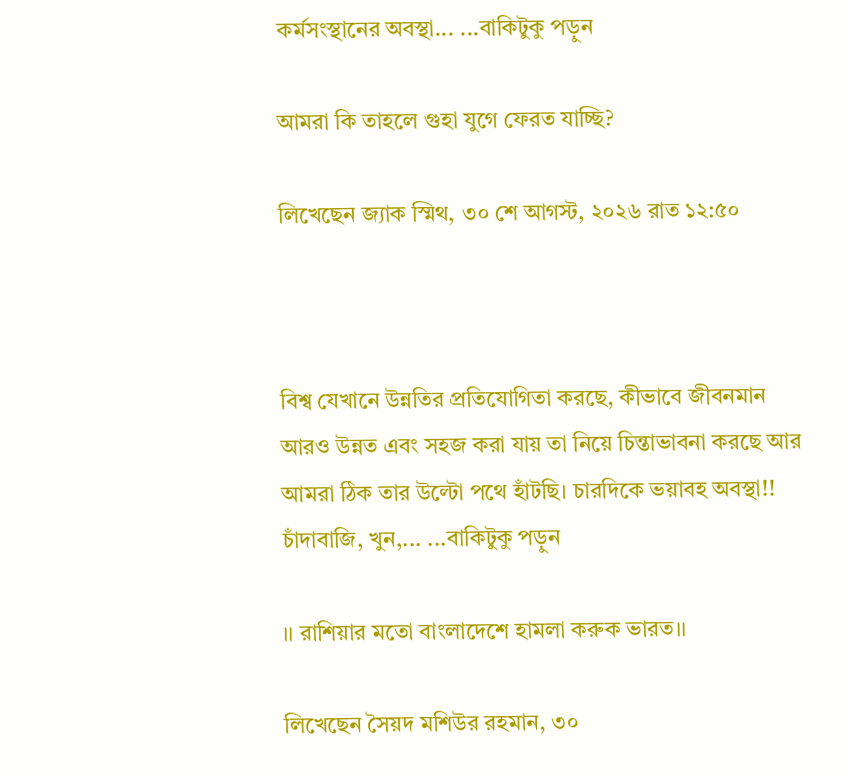কর্মসংস্থানের অবস্থা... ...বাকিটুকু পড়ুন

আমরা কি তাহলে গুহা যুগে ফেরত যাচ্ছি?

লিখেছেন জ্যাক স্মিথ, ৩০ শে আগস্ট, ২০২৬ রাত ১২:৫০



বিশ্ব যেখানে উন্নতির প্রতিযোগিতা করছে, কীভাবে জীবনমান আরও উন্নত এবং সহজ করা যায় তা নিয়ে চিন্তাভাবনা করছে আর আমরা ঠিক তার উল্টো পথে হাঁটছি। চারদিকে ভয়াবহ অবস্থা!! চাঁদাবাজি, খুন,... ...বাকিটুকু পড়ুন

।। রাশিয়ার মতো বাংলাদেশে হামলা করুক ভারত।।

লিখেছেন সৈয়দ মশিউর রহমান, ৩০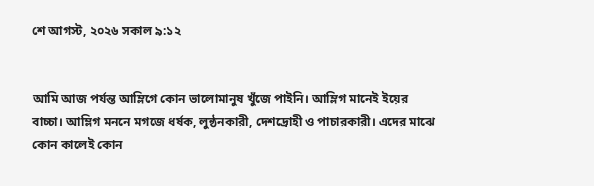শে আগস্ট, ২০২৬ সকাল ৯:১২


আমি আজ পর্যন্ত আম্লিগে কোন ভালোমানুষ খুঁজে পাইনি। আম্লিগ মানেই ইয়ের বাচ্চা। আম্লিগ মননে মগজে ধর্ষক, লুন্ঠনকারী, দেশদ্রোহী ও পাচারকারী। এদের মাঝে কোন কালেই কোন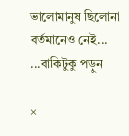ভালোমানুষ ছিলোনা বর্তমানেও নেই... ...বাকিটুকু পড়ুন

×